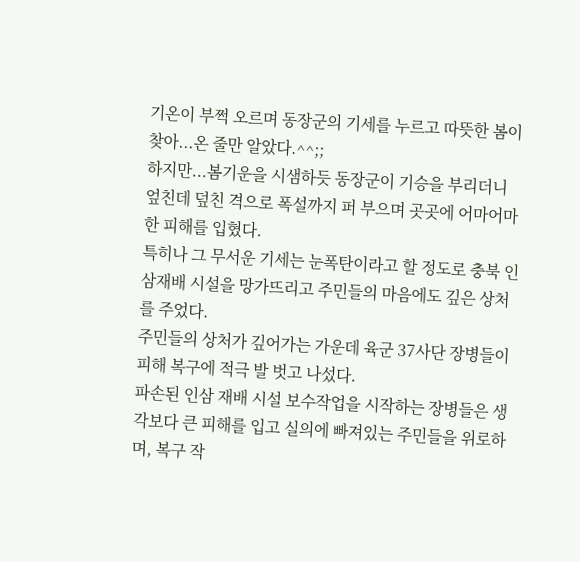기온이 부쩍 오르며 동장군의 기세를 누르고 따뜻한 봄이 찾아...온 줄만 알았다.^^;;
하지만...봄기운을 시샘하듯 동장군이 기승을 부리더니 엎친데 덮친 격으로 폭설까지 퍼 부으며 곳곳에 어마어마한 피해를 입혔다.
특히나 그 무서운 기세는 눈폭탄이라고 할 정도로 충북 인삼재배 시설을 망가뜨리고 주민들의 마음에도 깊은 상처를 주었다.
주민들의 상처가 깊어가는 가운데 육군 37사단 장병들이 피해 복구에 적극 발 벗고 나섰다.
파손된 인삼 재배 시설 보수작업을 시작하는 장병들은 생각보다 큰 피해를 입고 실의에 빠져있는 주민들을 위로하며, 복구 작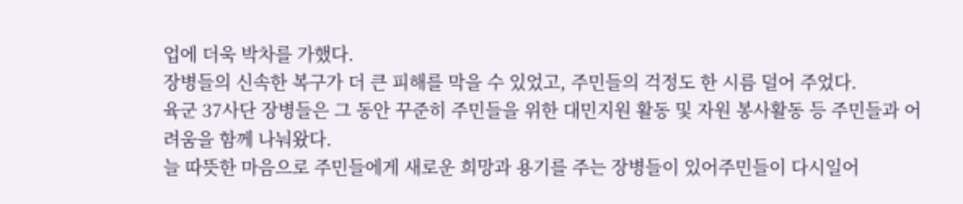업에 더욱 박차를 가했다.
장병들의 신속한 복구가 더 큰 피해를 막을 수 있었고, 주민들의 걱정도 한 시름 덜어 주었다.
육군 37사단 장병들은 그 동안 꾸준히 주민들을 위한 대민지원 활동 및 자원 봉사활동 등 주민들과 어려움을 함께 나눠왔다.
늘 따뜻한 마음으로 주민들에게 새로운 희망과 용기를 주는 장병들이 있어주민들이 다시일어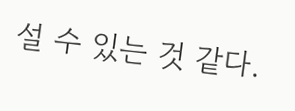설 수 있는 것 같다.